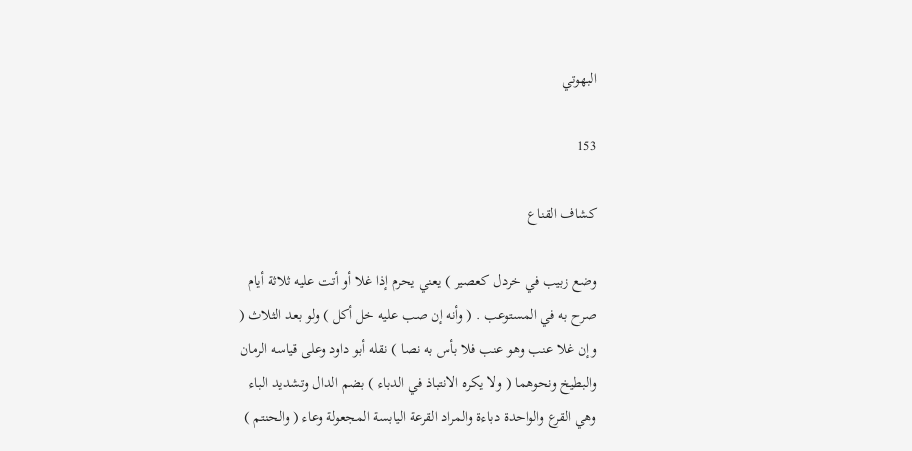البهوتي

153

كشاف القناع

وضع زبيب في خردل كعصير ) يعني يحرم إذا غلا أو أتت عليه ثلاثة أيام صرح به في المستوعب . ( وأنه إن صب عليه خل أكل ) ولو بعد الثلاث ( وإن غلا عنب وهو عنب فلا بأس به نصا ) نقله أبو داود وعلى قياسه الرمان والبطيخ ونحوهما ( ولا يكره الانتباذ في الدباء ) بضم الدال وتشديد الباء وهي القرع والواحدة دباءة والمراد القرعة اليابسة المجعولة وعاء ( والحنتم )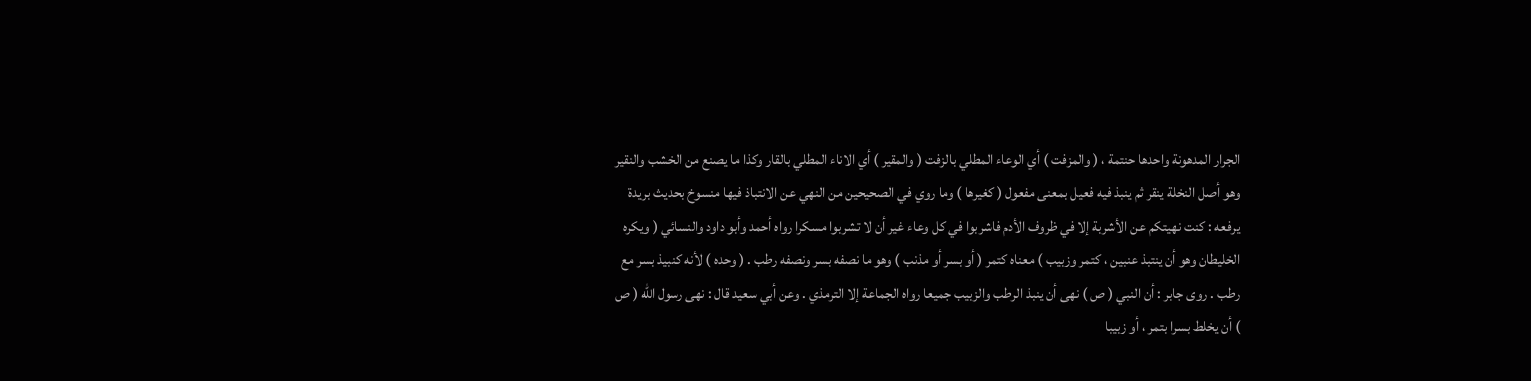الجرار المدهونة واحدها حنتمة ، ( والمزفت ) أي الوعاء المطلي بالزفت ( والمقير ) أي الاناء المطلي بالقار وكذا ما يصنع من الخشب والنقير وهو أصل النخلة ينقر ثم ينبذ فيه فعيل بمعنى مفعول ( كغيرها ) وما روي في الصحيحين من النهي عن الانتباذ فيها منسوخ بحديث بريدة يرفعه : كنت نهيتكم عن الأشربة إلا في ظروف الأدم فاشربوا في كل وعاء غير أن لا تشربوا مسكرا رواه أحمد وأبو داود والنسائي ( ويكره الخليطان وهو أن ينتبذ عنبين ، كتمر وزبيب ) معناه كتمر ( أو بسر أو مذنب ) وهو ما نصفه بسر ونصفه رطب . ( وحده ) لأنه كنبيذ بسر مع رطب . روى جابر : أن النبي ( ص ) نهى أن ينبذ الرطب والزبيب جميعا رواه الجماعة إلا الترمذي . وعن أبي سعيد قال : نهى رسول الله ( ص ) أن يخلط بسرا بتمر ، أو زبيبا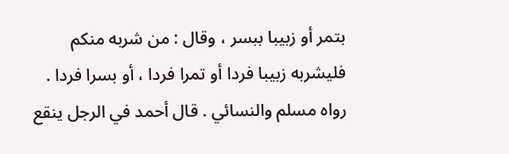بتمر أو زبيبا ببسر ، وقال : من شربه منكم فليشربه زبيبا فردا أو تمرا فردا ، أو بسرا فردا . رواه مسلم والنسائي . قال أحمد في الرجل ينقع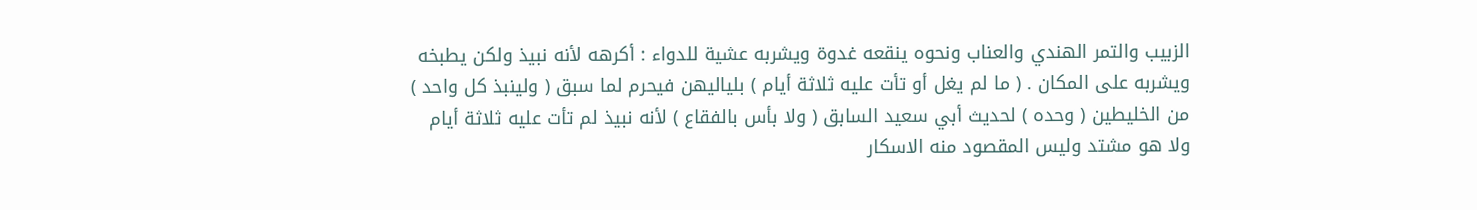الزبيب والتمر الهندي والعناب ونحوه ينقعه غدوة ويشربه عشية للدواء : أكرهه لأنه نبيذ ولكن يطبخه ويشربه على المكان . ( ما لم يغل أو تأت عليه ثلاثة أيام ) بلياليهن فيحرم لما سبق ( ولينبذ كل واحد ) من الخليطين ( وحده ) لحديث أبي سعيد السابق ( ولا بأس بالفقاع ) لأنه نبيذ لم تأت عليه ثلاثة أيام ولا هو مشتد وليس المقصود منه الاسكار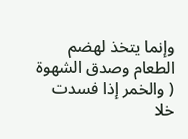وإنما يتخذ لهضم الطعام وصدق الشهوة ( والخمر إذا فسدت خلا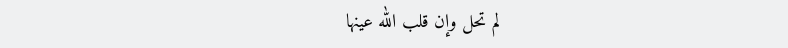لم تحل وإن قلب الله عينها